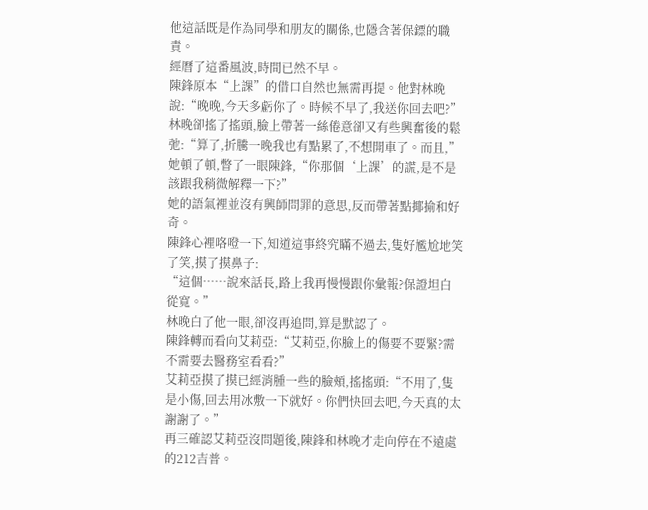他這話既是作為同學和朋友的關係,也隱含著保鏢的職責。
經曆了這番風波,時間已然不早。
陳鋒原本“上課”的借口自然也無需再提。他對林晚說:“晚晚,今天多虧你了。時候不早了,我送你回去吧?”
林晚卻搖了搖頭,臉上帶著一絲倦意卻又有些興奮後的鬆弛:“算了,折騰一晚我也有點累了,不想開車了。而且,”她頓了頓,瞥了一眼陳鋒,“你那個‘上課’的謊,是不是該跟我稍微解釋一下?”
她的語氣裡並沒有興師問罪的意思,反而帶著點揶揄和好奇。
陳鋒心裡咯噔一下,知道這事終究瞞不過去,隻好尷尬地笑了笑,摸了摸鼻子:
“這個……說來話長,路上我再慢慢跟你彙報?保證坦白從寬。”
林晚白了他一眼,卻沒再追問,算是默認了。
陳鋒轉而看向艾莉亞:“艾莉亞,你臉上的傷要不要緊?需不需要去醫務室看看?”
艾莉亞摸了摸已經消腫一些的臉頰,搖搖頭:“不用了,隻是小傷,回去用冰敷一下就好。你們快回去吧,今天真的太謝謝了。”
再三確認艾莉亞沒問題後,陳鋒和林晚才走向停在不遠處的212吉普。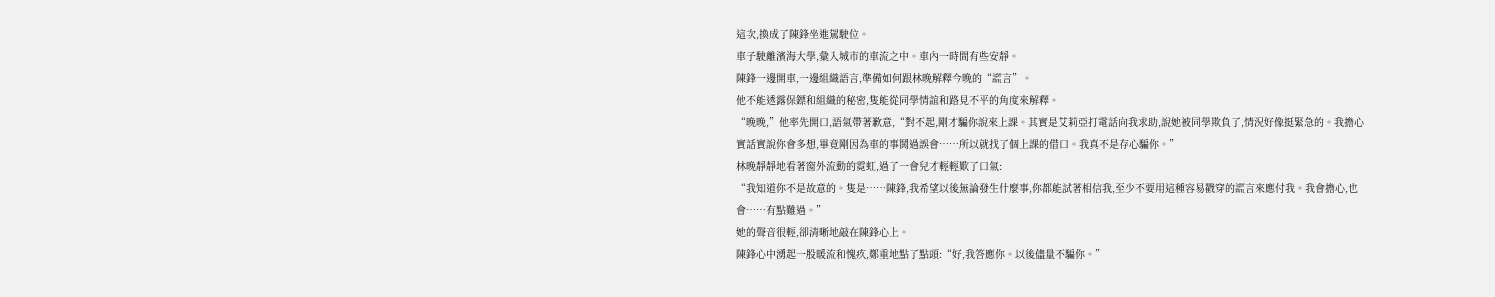這次,換成了陳鋒坐進駕駛位。
車子駛離濱海大學,彙入城市的車流之中。車內一時間有些安靜。
陳鋒一邊開車,一邊組織語言,準備如何跟林晚解釋今晚的“謊言”。
他不能透露保鏢和組織的秘密,隻能從同學情誼和路見不平的角度來解釋。
“晚晚,”他率先開口,語氣帶著歉意,“對不起,剛才騙你說來上課。其實是艾莉亞打電話向我求助,說她被同學欺負了,情況好像挺緊急的。我擔心實話實說你會多想,畢竟剛因為車的事鬨過誤會……所以就找了個上課的借口。我真不是存心騙你。”
林晚靜靜地看著窗外流動的霓虹,過了一會兒才輕輕歎了口氣:
“我知道你不是故意的。隻是……陳鋒,我希望以後無論發生什麼事,你都能試著相信我,至少不要用這種容易戳穿的謊言來應付我。我會擔心,也會……有點難過。”
她的聲音很輕,卻清晰地敲在陳鋒心上。
陳鋒心中湧起一股暖流和愧疚,鄭重地點了點頭:“好,我答應你。以後儘量不騙你。”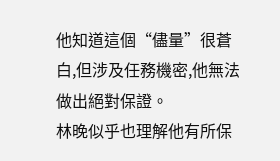他知道這個“儘量”很蒼白,但涉及任務機密,他無法做出絕對保證。
林晚似乎也理解他有所保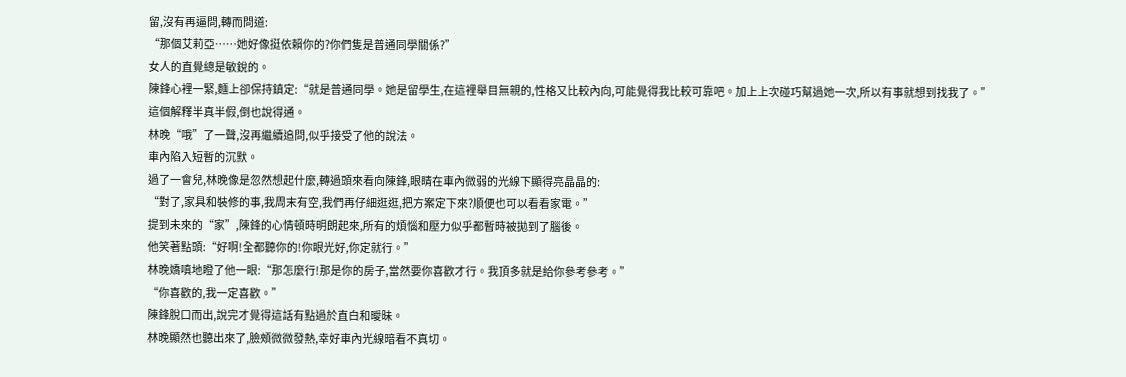留,沒有再逼問,轉而問道:
“那個艾莉亞……她好像挺依賴你的?你們隻是普通同學關係?”
女人的直覺總是敏銳的。
陳鋒心裡一緊,麵上卻保持鎮定:“就是普通同學。她是留學生,在這裡舉目無親的,性格又比較內向,可能覺得我比較可靠吧。加上上次碰巧幫過她一次,所以有事就想到找我了。”
這個解釋半真半假,倒也說得通。
林晚“哦”了一聲,沒再繼續追問,似乎接受了他的說法。
車內陷入短暫的沉默。
過了一會兒,林晚像是忽然想起什麼,轉過頭來看向陳鋒,眼睛在車內微弱的光線下顯得亮晶晶的:
“對了,家具和裝修的事,我周末有空,我們再仔細逛逛,把方案定下來?順便也可以看看家電。”
提到未來的“家”,陳鋒的心情頓時明朗起來,所有的煩惱和壓力似乎都暫時被拋到了腦後。
他笑著點頭:“好啊!全都聽你的!你眼光好,你定就行。”
林晚嬌嗔地瞪了他一眼:“那怎麼行!那是你的房子,當然要你喜歡才行。我頂多就是給你參考參考。”
“你喜歡的,我一定喜歡。”
陳鋒脫口而出,說完才覺得這話有點過於直白和曖昧。
林晚顯然也聽出來了,臉頰微微發熱,幸好車內光線暗看不真切。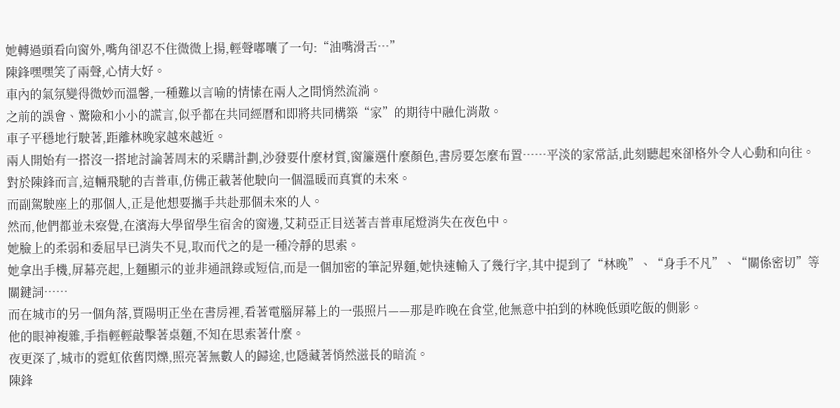她轉過頭看向窗外,嘴角卻忍不住微微上揚,輕聲嘟囔了一句:“油嘴滑舌…”
陳鋒嘿嘿笑了兩聲,心情大好。
車內的氣氛變得微妙而溫馨,一種難以言喻的情愫在兩人之間悄然流淌。
之前的誤會、驚險和小小的謊言,似乎都在共同經曆和即將共同構築“家”的期待中融化消散。
車子平穩地行駛著,距離林晚家越來越近。
兩人開始有一搭沒一搭地討論著周末的采購計劃,沙發要什麼材質,窗簾選什麼顏色,書房要怎麼布置……平淡的家常話,此刻聽起來卻格外令人心動和向往。
對於陳鋒而言,這輛飛馳的吉普車,仿佛正載著他駛向一個溫暖而真實的未來。
而副駕駛座上的那個人,正是他想要攜手共赴那個未來的人。
然而,他們都並未察覺,在濱海大學留學生宿舍的窗邊,艾莉亞正目送著吉普車尾燈消失在夜色中。
她臉上的柔弱和委屈早已消失不見,取而代之的是一種冷靜的思索。
她拿出手機,屏幕亮起,上麵顯示的並非通訊錄或短信,而是一個加密的筆記界麵,她快速輸入了幾行字,其中提到了“林晚”、“身手不凡”、“關係密切”等關鍵詞……
而在城市的另一個角落,賈陽明正坐在書房裡,看著電腦屏幕上的一張照片——那是昨晚在食堂,他無意中拍到的林晚低頭吃飯的側影。
他的眼神複雜,手指輕輕敲擊著桌麵,不知在思索著什麼。
夜更深了,城市的霓虹依舊閃爍,照亮著無數人的歸途,也隱藏著悄然滋長的暗流。
陳鋒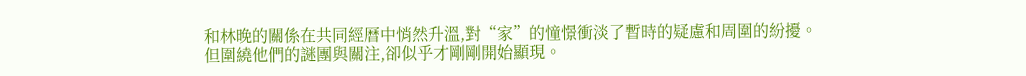和林晚的關係在共同經曆中悄然升溫,對“家”的憧憬衝淡了暫時的疑慮和周圍的紛擾。
但圍繞他們的謎團與關注,卻似乎才剛剛開始顯現。